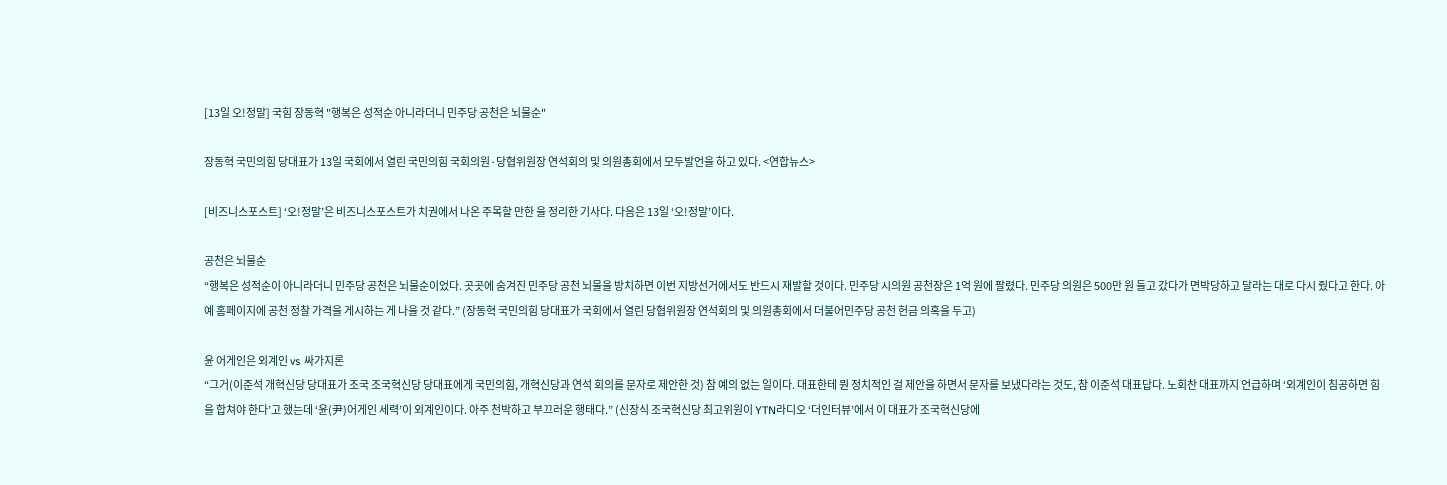[13일 오!정말] 국힘 장동혁 "행복은 성적순 아니라더니 민주당 공천은 뇌물순"

장동혁 국민의힘 당대표가 13일 국회에서 열린 국민의힘 국회의원·당협위원장 연석회의 및 의원총회에서 모두발언을 하고 있다. <연합뉴스>

[비즈니스포스트] ‘오!정말’은 비즈니스포스트가 치권에서 나온 주목할 만한 을 정리한 기사다. 다음은 13일 ‘오!정말’이다.

공천은 뇌물순
“행복은 성적순이 아니라더니 민주당 공천은 뇌물순이었다. 곳곳에 숨겨진 민주당 공천 뇌물을 방치하면 이번 지방선거에서도 반드시 재발할 것이다. 민주당 시의원 공천장은 1억 원에 팔렸다. 민주당 의원은 500만 원 들고 갔다가 면박당하고 달라는 대로 다시 줬다고 한다. 아예 홈페이지에 공천 정찰 가격을 게시하는 게 나을 것 같다.” (장동혁 국민의힘 당대표가 국회에서 열린 당협위원장 연석회의 및 의원총회에서 더불어민주당 공천 헌금 의혹을 두고)

윤 어게인은 외계인 vs 싸가지론
“그거(이준석 개혁신당 당대표가 조국 조국혁신당 당대표에게 국민의힘, 개혁신당과 연석 회의를 문자로 제안한 것) 참 예의 없는 일이다. 대표한테 뭔 정치적인 걸 제안을 하면서 문자를 보냈다라는 것도, 참 이준석 대표답다. 노회찬 대표까지 언급하며 ‘외계인이 침공하면 힘을 합쳐야 한다’고 했는데 ‘윤(尹)어게인 세력’이 외계인이다. 아주 천박하고 부끄러운 행태다.” (신장식 조국혁신당 최고위원이 YTN라디오 ‘더인터뷰’에서 이 대표가 조국혁신당에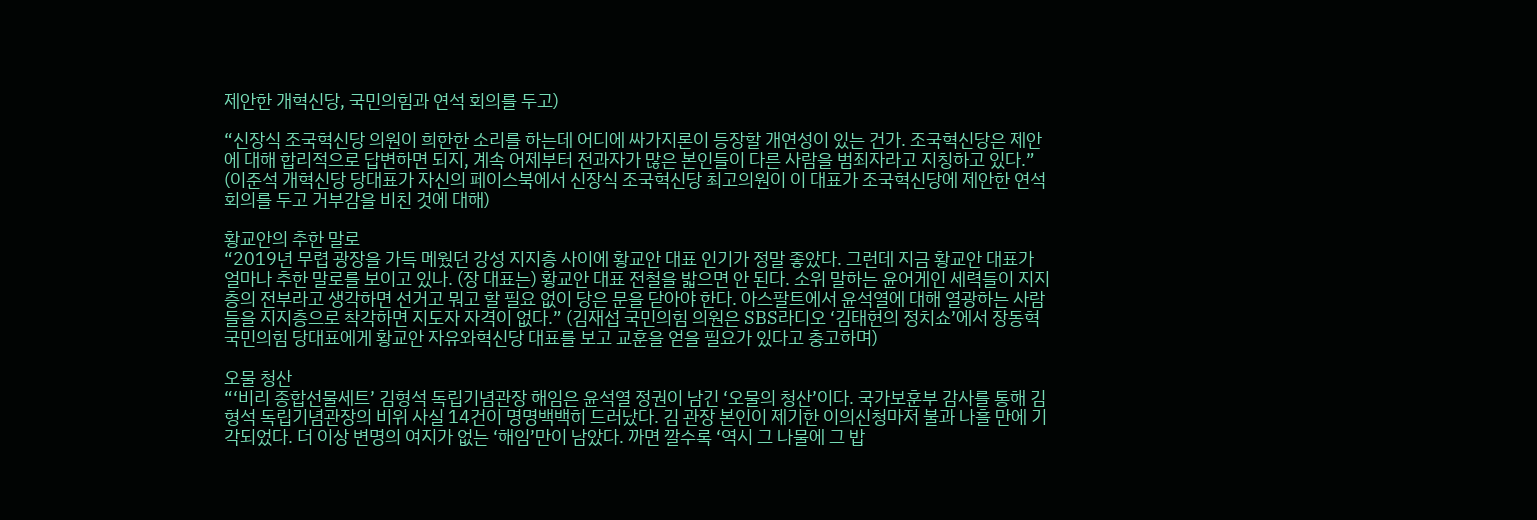제안한 개혁신당, 국민의힘과 연석 회의를 두고)

“신장식 조국혁신당 의원이 희한한 소리를 하는데 어디에 싸가지론이 등장할 개연성이 있는 건가. 조국혁신당은 제안에 대해 합리적으로 답변하면 되지, 계속 어제부터 전과자가 많은 본인들이 다른 사람을 범죄자라고 지칭하고 있다.” (이준석 개혁신당 당대표가 자신의 페이스북에서 신장식 조국혁신당 최고의원이 이 대표가 조국혁신당에 제안한 연석 회의를 두고 거부감을 비친 것에 대해)

황교안의 추한 말로
“2019년 무렵 광장을 가득 메웠던 강성 지지층 사이에 황교안 대표 인기가 정말 좋았다. 그런데 지금 황교안 대표가 얼마나 추한 말로를 보이고 있나. (장 대표는) 황교안 대표 전철을 밟으면 안 된다. 소위 말하는 윤어게인 세력들이 지지층의 전부라고 생각하면 선거고 뭐고 할 필요 없이 당은 문을 닫아야 한다. 아스팔트에서 윤석열에 대해 열광하는 사람들을 지지층으로 착각하면 지도자 자격이 없다.” (김재섭 국민의힘 의원은 SBS라디오 ‘김태현의 정치쇼’에서 장동혁 국민의힘 당대표에게 황교안 자유와혁신당 대표를 보고 교훈을 얻을 필요가 있다고 충고하며)

오물 청산
“‘비리 종합선물세트’ 김형석 독립기념관장 해임은 윤석열 정권이 남긴 ‘오물의 청산’이다. 국가보훈부 감사를 통해 김형석 독립기념관장의 비위 사실 14건이 명명백백히 드러났다. 김 관장 본인이 제기한 이의신청마저 불과 나흘 만에 기각되었다. 더 이상 변명의 여지가 없는 ‘해임’만이 남았다. 까면 깔수록 ‘역시 그 나물에 그 밥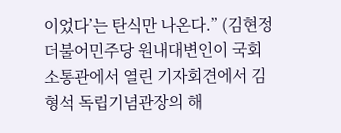이었다’는 탄식만 나온다.” (김현정 더불어민주당 원내대변인이 국회 소통관에서 열린 기자회견에서 김형석 독립기념관장의 해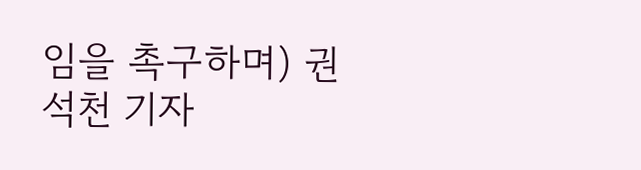임을 촉구하며) 권석천 기자